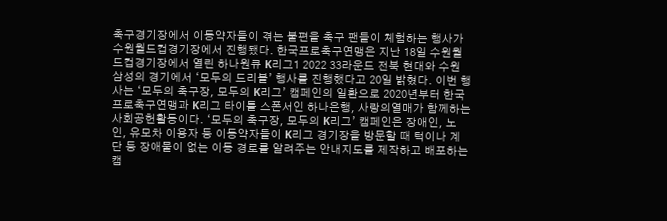축구경기장에서 이동약자들이 겪는 불편을 축구 팬들이 체험하는 행사가 수원월드컵경기장에서 진행됐다. 한국프로축구연맹은 지난 18일 수원월드컵경기장에서 열린 하나원큐 K리그1 2022 33라운드 전북 현대와 수원 삼성의 경기에서 ‘모두의 드리블’ 행사를 진행했다고 20일 밝혔다. 이번 행사는 ‘모두의 축구장, 모두의 K리그’ 캠페인의 일환으로 2020년부터 한국프로축구연맹과 K리그 타이틀 스폰서인 하나은행, 사랑의열매가 함께하는 사회공헌활동이다. ‘모두의 축구장, 모두의 K리그’ 캠페인은 장애인, 노인, 유모차 이용자 등 이동약자들이 K리그 경기장을 방문할 때 턱이나 계단 등 장애물이 없는 이동 경로를 알려주는 안내지도를 제작하고 배포하는 캠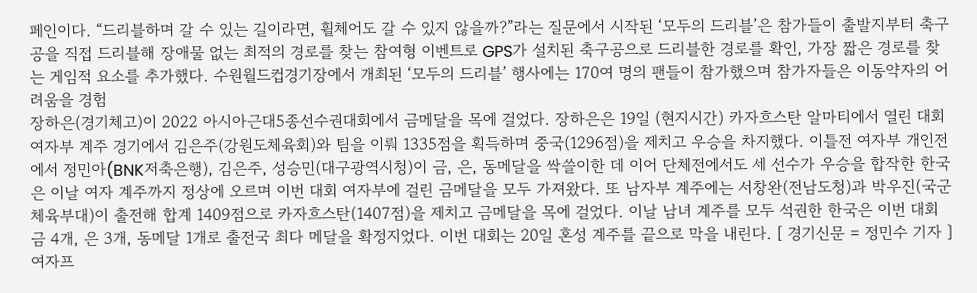페인이다. “드리블하며 갈 수 있는 길이라면, 휠체어도 갈 수 있지 않을까?”라는 질문에서 시작된 ‘모두의 드리블’은 참가들이 출발지부터 축구공을 직접 드리블해 장애물 없는 최적의 경로를 찾는 참여형 이벤트로 GPS가 설치된 축구공으로 드리블한 경로를 확인, 가장 짧은 경로를 찾는 게임적 요소를 추가했다. 수원월드컵경기장에서 개최된 ‘모두의 드리블’ 행사에는 170여 명의 팬들이 참가했으며 참가자들은 이동약자의 어려움을 경험
장하은(경기체고)이 2022 아시아근대5종선수권대회에서 금메달을 목에 걸었다. 장하은은 19일 (현지시간) 카자흐스탄 알마티에서 열린 대회 여자부 계주 경기에서 김은주(강원도체육회)와 팀을 이뤄 1335점을 획득하며 중국(1296점)을 제치고 우승을 차지했다. 이틀전 여자부 개인전에서 정민아(BNK저축은행), 김은주, 성승민(대구광역시청)이 금, 은, 동메달을 싹쓸이한 데 이어 단체전에서도 세 선수가 우승을 합작한 한국은 이날 여자 계주까지 정상에 오르며 이번 대회 여자부에 걸린 금메달을 모두 가져왔다. 또 남자부 계주에는 서창완(전남도청)과 박우진(국군체육부대)이 출전해 합계 1409점으로 카자흐스탄(1407점)을 제치고 금메달을 목에 걸었다. 이날 남녀 계주를 모두 석권한 한국은 이번 대회 금 4개, 은 3개, 동메달 1개로 출전국 최다 메달을 확정지었다. 이번 대회는 20일 혼성 계주를 끝으로 막을 내린다. [ 경기신문 = 정민수 기자 ]
여자프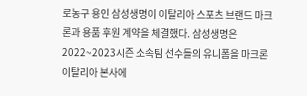로농구 용인 삼성생명이 이탈리아 스포츠 브랜드 마크론과 용품 후원 계약을 체결했다. 삼성생명은 2022~2023시즌 소속팀 선수들의 유니폼을 마크론 이탈리아 본사에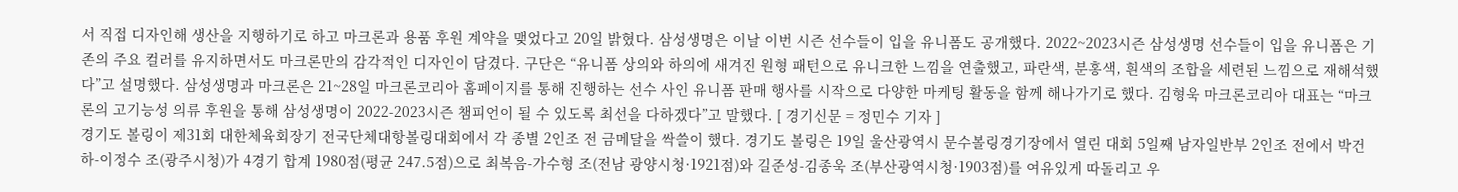서 직접 디자인해 생산을 지행하기로 하고 마크론과 용품 후원 계약을 맺었다고 20일 밝혔다. 삼성생명은 이날 이번 시즌 선수들이 입을 유니폼도 공개했다. 2022~2023시즌 삼성생명 선수들이 입을 유니폼은 기존의 주요 컬러를 유지하면서도 마크론만의 감각적인 디자인이 담겼다. 구단은 “유니폼 상의와 하의에 새겨진 원형 패턴으로 유니크한 느낌을 연출했고, 파란색, 분홍색, 흰색의 조합을 세련된 느낌으로 재해석했다”고 설명했다. 삼성생명과 마크론은 21~28일 마크론코리아 홈페이지를 통해 진행하는 선수 사인 유니폼 판매 행사를 시작으로 다양한 마케팅 활동을 함께 해나가기로 했다. 김형욱 마크론코리아 대표는 “마크론의 고기능성 의류 후원을 통해 삼성생명이 2022-2023시즌 챔피언이 될 수 있도록 최선을 다하겠다”고 말했다. [ 경기신문 = 정민수 기자 ]
경기도 볼링이 제31회 대한체육회장기 전국단체대항볼링대회에서 각 종별 2인조 전 금메달을 싹쓸이 했다. 경기도 볼링은 19일 울산광역시 문수볼링경기장에서 열린 대회 5일째 남자일반부 2인조 전에서 박건하-이정수 조(광주시청)가 4경기 합계 1980점(평균 247.5점)으로 최복음-가수형 조(전남 광양시청·1921점)와 길준성-김종욱 조(부산광역시청·1903점)를 여유있게 따돌리고 우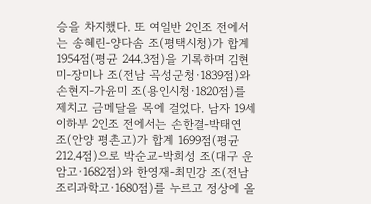승을 차지했다. 또 여일반 2인조 전에서는 송혜린-양다솜 조(평택시청)가 합계 1954점(평균 244.3점)을 기록하며 김현미-장미나 조(전남 곡성군청·1839점)와 손현지-가윤미 조(용인시청·1820점)를 제치고 금메달을 목에 걸었다. 남자 19세 이하부 2인조 전에서는 손한결-박태연 조(안양 평촌고)가 합계 1699점(평균 212.4점)으로 박순교-박희성 조(대구 운암고·1682점)와 한영재-최민강 조(전남조리과학고·1680점)를 누르고 정상에 올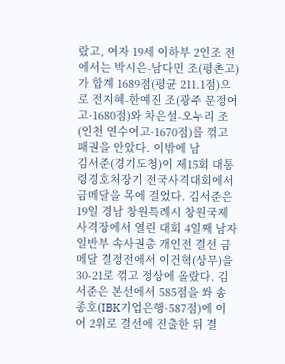랐고, 여자 19세 이하부 2인조 전에서는 박시은-남다민 조(평촌고)가 합계 1689점(평균 211.1점)으로 전지혜-한예진 조(광주 문정여고·1680점)와 차은설-오누리 조(인천 연수여고·1670점)를 꺾고 패권을 안았다. 이밖에 남
김서준(경기도청)이 제15회 대통령경호처장기 전국사격대회에서 금메달을 목에 걸었다. 김서준은 19일 경남 창원특례시 창원국제사격장에서 열린 대회 4일째 남자일반부 속사권총 개인전 결선 금메달 결정전에서 이건혁(상무)을 30-21로 꺾고 정상에 올랐다. 김서준은 본선에서 585점을 쏴 송종호(IBK기업은행·587점)에 이어 2위로 결선에 진출한 뒤 결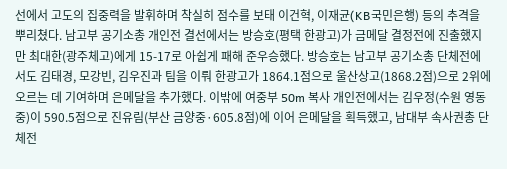선에서 고도의 집중력을 발휘하며 착실히 점수를 보태 이건혁, 이재균(KB국민은행) 등의 추격을 뿌리쳤다. 남고부 공기소총 개인전 결선에서는 방승호(평택 한광고)가 금메달 결정전에 진출했지만 최대한(광주체고)에게 15-17로 아쉽게 패해 준우승했다. 방승호는 남고부 공기소총 단체전에서도 김태경, 모강빈, 김우진과 팀을 이뤄 한광고가 1864.1점으로 울산상고(1868.2점)으로 2위에 오르는 데 기여하며 은메달을 추가했다. 이밖에 여중부 50m 복사 개인전에서는 김우정(수원 영동중)이 590.5점으로 진유림(부산 금양중·605.8점)에 이어 은메달을 획득했고, 남대부 속사권총 단체전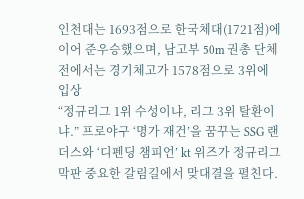인천대는 1693점으로 한국체대(1721점)에 이어 준우승했으며, 남고부 50m 권총 단체전에서는 경기체고가 1578점으로 3위에 입상
“정규리그 1위 수성이냐, 리그 3위 탈환이냐.” 프로야구 ‘명가 재건’을 꿈꾸는 SSG 랜더스와 ‘디펜딩 챔피언’ kt 위즈가 정규리그 막판 중요한 갈림길에서 맞대결을 펼친다.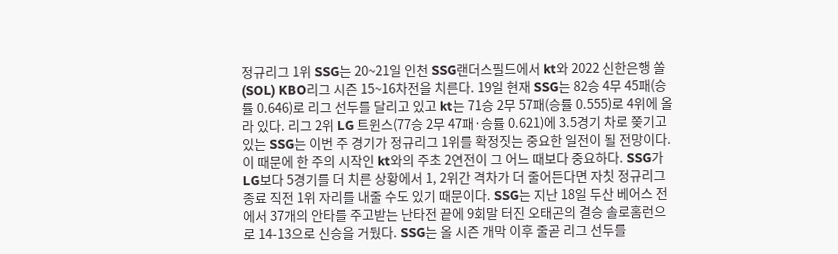정규리그 1위 SSG는 20~21일 인천 SSG랜더스필드에서 kt와 2022 신한은행 쏠(SOL) KBO리그 시즌 15~16차전을 치른다. 19일 현재 SSG는 82승 4무 45패(승률 0.646)로 리그 선두를 달리고 있고 kt는 71승 2무 57패(승률 0.555)로 4위에 올라 있다. 리그 2위 LG 트윈스(77승 2무 47패·승률 0.621)에 3.5경기 차로 쫒기고 있는 SSG는 이번 주 경기가 정규리그 1위를 확정짓는 중요한 일전이 될 전망이다. 이 때문에 한 주의 시작인 kt와의 주초 2연전이 그 어느 때보다 중요하다. SSG가 LG보다 5경기를 더 치른 상황에서 1, 2위간 격차가 더 줄어든다면 자칫 정규리그 종료 직전 1위 자리를 내줄 수도 있기 때문이다. SSG는 지난 18일 두산 베어스 전에서 37개의 안타를 주고받는 난타전 끝에 9회말 터진 오태곤의 결승 솔로홈런으로 14-13으로 신승을 거뒀다. SSG는 올 시즌 개막 이후 줄곧 리그 선두를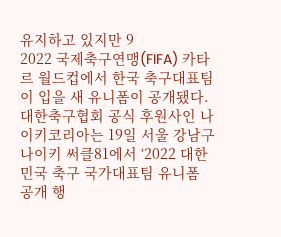유지하고 있지만 9
2022 국제축구연맹(FIFA) 카타르 월드컵에서 한국 축구대표팀이 입을 새 유니폼이 공개됐다. 대한축구협회 공식 후원사인 나이키코리아는 19일 서울 강남구 나이키 써클81에서 ‘2022 대한민국 축구 국가대표팀 유니폼 공개 행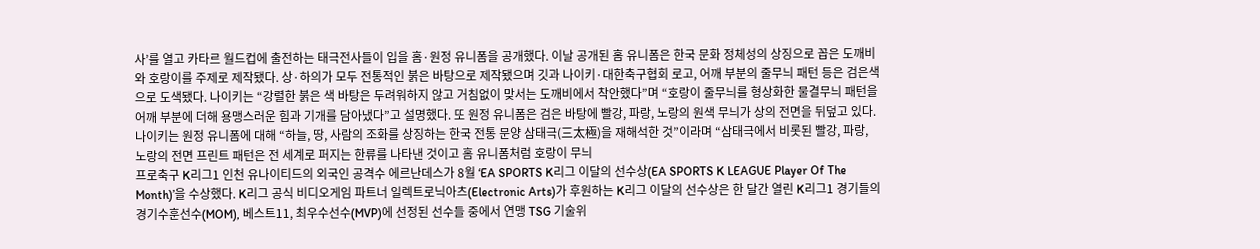사’를 열고 카타르 월드컵에 출전하는 태극전사들이 입을 홈·원정 유니폼을 공개했다. 이날 공개된 홈 유니폼은 한국 문화 정체성의 상징으로 꼽은 도깨비와 호랑이를 주제로 제작됐다. 상·하의가 모두 전통적인 붉은 바탕으로 제작됐으며 깃과 나이키·대한축구협회 로고, 어깨 부분의 줄무늬 패턴 등은 검은색으로 도색됐다. 나이키는 “강렬한 붉은 색 바탕은 두려워하지 않고 거침없이 맞서는 도깨비에서 착안했다”며 “호랑이 줄무늬를 형상화한 물결무늬 패턴을 어깨 부분에 더해 용맹스러운 힘과 기개를 담아냈다”고 설명했다. 또 원정 유니폼은 검은 바탕에 빨강, 파랑, 노랑의 원색 무늬가 상의 전면을 뒤덮고 있다. 나이키는 원정 유니폼에 대해 “하늘, 땅, 사람의 조화를 상징하는 한국 전통 문양 삼태극(三太極)을 재해석한 것”이라며 “삼태극에서 비롯된 빨강, 파랑, 노랑의 전면 프린트 패턴은 전 세계로 퍼지는 한류를 나타낸 것이고 홈 유니폼처럼 호랑이 무늬
프로축구 K리그1 인천 유나이티드의 외국인 공격수 에르난데스가 8월 ‘EA SPORTS K리그 이달의 선수상(EA SPORTS K LEAGUE Player Of The Month)’을 수상했다. K리그 공식 비디오게임 파트너 일렉트로닉아츠(Electronic Arts)가 후원하는 K리그 이달의 선수상은 한 달간 열린 K리그1 경기들의 경기수훈선수(MOM), 베스트11, 최우수선수(MVP)에 선정된 선수들 중에서 연맹 TSG 기술위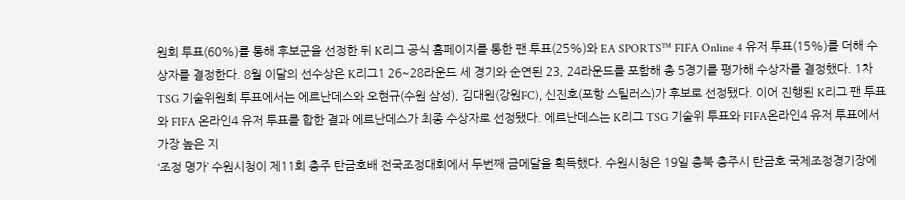원회 투표(60%)를 통해 후보군을 선정한 뒤 K리그 공식 홈페이지를 통한 팬 투표(25%)와 EA SPORTS™ FIFA Online 4 유저 투표(15%)를 더해 수상자를 결정한다. 8월 이달의 선수상은 K리그1 26~28라운드 세 경기와 순연된 23, 24라운드를 포함해 총 5경기를 평가해 수상자를 결정했다. 1차 TSG 기술위원회 투표에서는 에르난데스와 오현규(수원 삼성), 김대원(강원FC), 신진호(포항 스틸러스)가 후보로 선정됐다. 이어 진행된 K리그 팬 투표와 FIFA 온라인4 유저 투표를 합한 결과 에르난데스가 최종 수상자로 선정됐다. 에르난데스는 K리그 TSG 기술위 투표와 FIFA온라인4 유저 투표에서 가장 높은 지
‘조정 명가’ 수원시청이 제11회 충주 탄금호배 전국조정대회에서 두번째 금메달을 획득했다. 수원시청은 19일 충북 충주시 탄금호 국제조정경기장에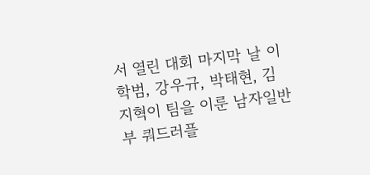서 열린 대회 마지막 날 이학범, 강우규, 박태현, 김지혁이 팀을 이룬 남자일반부 쿼드러플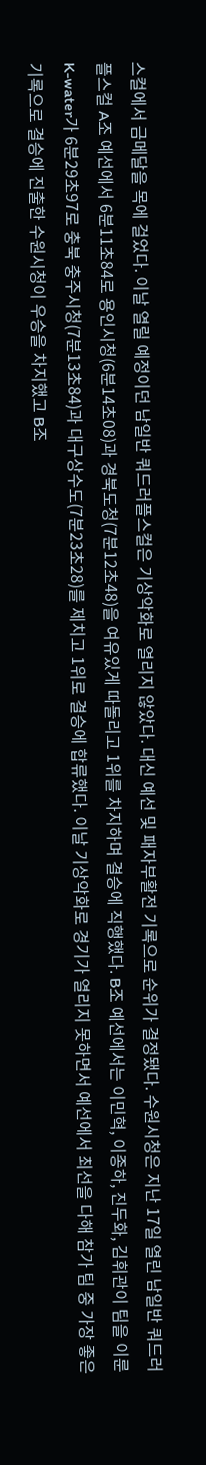스컬에서 금메달을 목에 걸었다. 이날 열릴 예정이던 남일반 쿼드러플스컬은 기상악화로 열리지 않았다. 대신 예선 및 패자부활전 기록으로 순위가 결정됐다. 수원시청은 지난 17일 열린 남일반 쿼드러플스컬 A조 예선에서 6분11초84로 용인시청(6분14초08)과 경북도청(7분12초48)을 여유있게 따돌리고 1위를 차지하며 결승에 직행했다. B조 예선에서는 이민혁, 이종하, 진두화, 김휘관이 팀을 이룬 K-water가 6분29초97로 충북 충주시청(7분13초84)과 대구상수도(7분23초28)를 제치고 1위로 결승에 합류했다. 이날 기상악화로 경기가 열리지 못하면서 예선에서 최선을 다해 참가 팀 중 가장 좋은 기록으로 결승에 진출한 수원시청이 우승을 차지했고 B조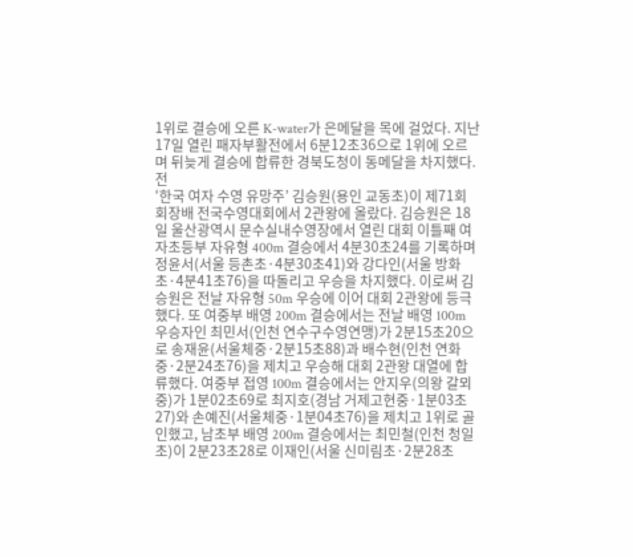1위로 결승에 오른 K-water가 은메달을 목에 걸었다. 지난 17일 열린 패자부활전에서 6분12초36으로 1위에 오르며 뒤늦게 결승에 합류한 경북도청이 동메달을 차지했다. 전
‘한국 여자 수영 유망주’ 김승원(용인 교동초)이 제71회 회장배 전국수영대회에서 2관왕에 올랐다. 김승원은 18일 울산광역시 문수실내수영장에서 열린 대회 이틀째 여자초등부 자유형 400m 결승에서 4분30초24를 기록하며 정윤서(서울 등촌초·4분30초41)와 강다인(서울 방화초·4분41초76)을 따돌리고 우승을 차지했다. 이로써 김승원은 전날 자유형 50m 우승에 이어 대회 2관왕에 등극했다. 또 여중부 배영 200m 결승에서는 전날 배영 100m 우승자인 최민서(인천 연수구수영연맹)가 2분15초20으로 송재윤(서울체중·2분15초88)과 배수현(인천 연화중·2분24초76)을 제치고 우승해 대회 2관왕 대열에 합류했다. 여중부 접영 100m 결승에서는 안지우(의왕 갈뫼중)가 1분02초69로 최지호(경남 거제고현중·1분03초27)와 손예진(서울체중·1분04초76)을 제치고 1위로 골인했고, 남초부 배영 200m 결승에서는 최민철(인천 청일초)이 2분23초28로 이재인(서울 신미림초·2분28초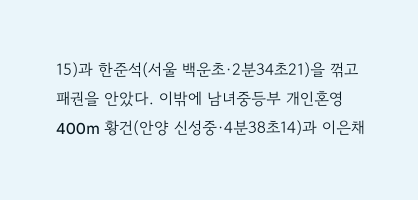15)과 한준석(서울 백운초·2분34초21)을 꺾고 패권을 안았다. 이밖에 남녀중등부 개인혼영 400m 황건(안양 신성중·4분38초14)과 이은채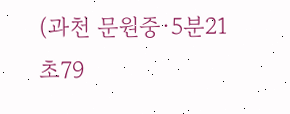(과천 문원중·5분21초79